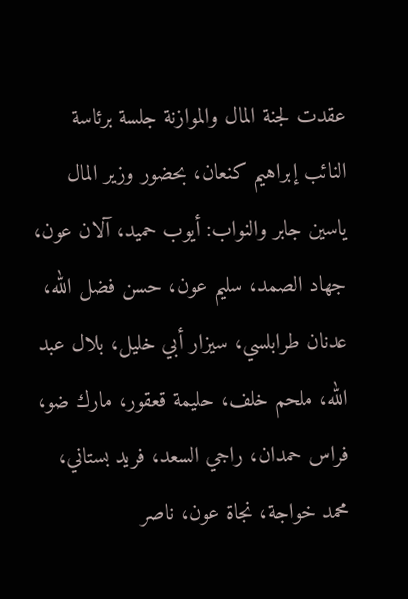عقدت لجنة المال والموازنة جلسة برئاسة النائب إبراهيم كنعان، بحضور وزير المال ياسين جابر والنواب: أيوب حميد، آلان عون، جهاد الصمد، سليم عون، حسن فضل الله، عدنان طرابلسي، سيزار أبي خليل، بلال عبد الله، ملحم خلف، حليمة قعقور، مارك ضو، فراس حمدان، راجي السعد، فريد بستاني، محمد خواجة، نجاة عون، ناصر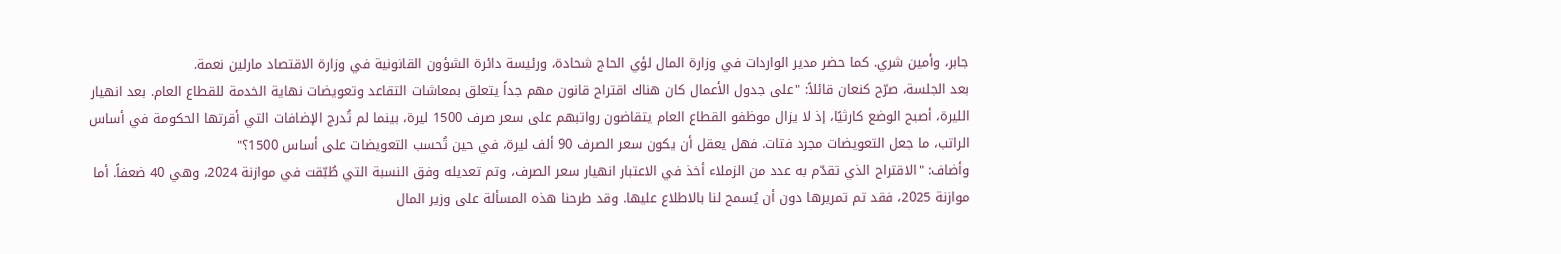جابر، وأمين شري. كما حضر مدير الواردات في وزارة المال لؤي الحاج شحادة، ورئيسة دائرة الشؤون القانونية في وزارة الاقتصاد مارلين نعمة.
بعد الجلسة، صرّح كنعان قائلاً: "على جدول الأعمال كان هناك اقتراح قانون مهم جداً يتعلق بمعاشات التقاعد وتعويضات نهاية الخدمة للقطاع العام. بعد انهيار الليرة، أصبح الوضع كارثيًا، إذ لا يزال موظفو القطاع العام يتقاضون رواتبهم على سعر صرف 1500 ليرة، بينما لم تُدرج الإضافات التي أقرتها الحكومة في أساس الراتب، ما جعل التعويضات مجرد فتات. فهل يعقل أن يكون سعر الصرف 90 ألف ليرة، في حين تُحسب التعويضات على أساس 1500؟"
وأضاف: "الاقتراح الذي تقدّم به عدد من الزملاء أخذ في الاعتبار انهيار سعر الصرف، وتم تعديله وفق النسبة التي طُبّقت في موازنة 2024، وهي 40 ضعفاً. أما موازنة 2025، فقد تم تمريرها دون أن يُسمح لنا بالاطلاع عليها. وقد طرحنا هذه المسألة على وزير المال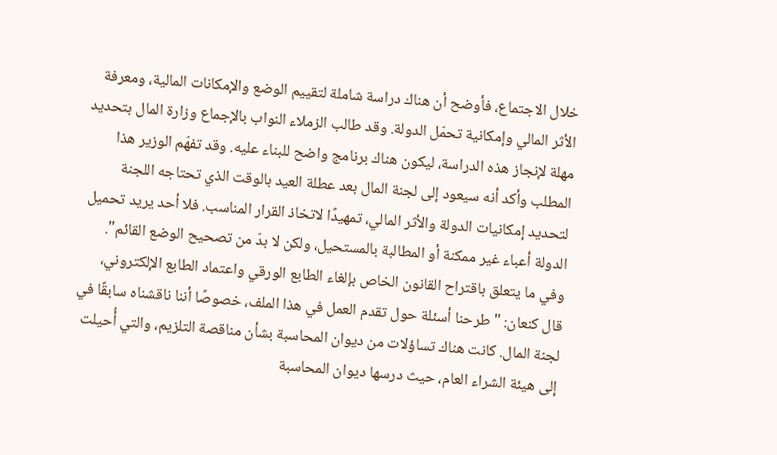خلال الاجتماع، فأوضح أن هناك دراسة شاملة لتقييم الوضع والإمكانات المالية، ومعرفة الأثر المالي وإمكانية تحمّل الدولة. وقد طالب الزملاء النواب بالإجماع وزارة المال بتحديد مهلة لإنجاز هذه الدراسة، ليكون هناك برنامج واضح للبناء عليه. وقد تفهّم الوزير هذا المطلب وأكد أنه سيعود إلى لجنة المال بعد عطلة العيد بالوقت الذي تحتاجه اللجنة لتحديد إمكانيات الدولة والأثر المالي، تمهيدًا لاتخاذ القرار المناسب. فلا أحد يريد تحميل الدولة أعباء غير ممكنة أو المطالبة بالمستحيل، ولكن لا بدّ من تصحيح الوضع القائم".
وفي ما يتعلق باقتراح القانون الخاص بإلغاء الطابع الورقي واعتماد الطابع الإلكتروني، قال كنعان: "طرحنا أسئلة حول تقدم العمل في هذا الملف، خصوصًا أننا ناقشناه سابقًا في لجنة المال. كانت هناك تساؤلات من ديوان المحاسبة بشأن مناقصة التلزيم، والتي أُحيلت إلى هيئة الشراء العام، حيث درسها ديوان المحاسبة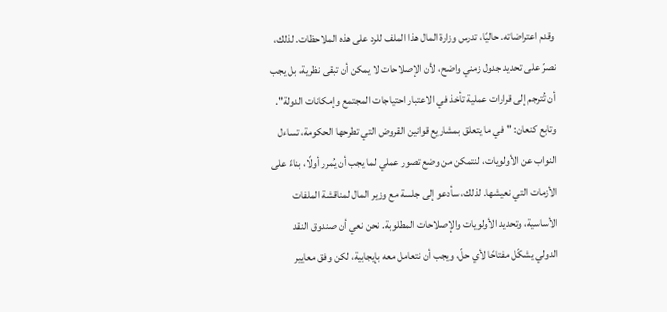وقدم اعتراضاته. حاليًا، تدرس وزارة المال هذا الملف للرد على هذه الملاحظات. لذلك، نصرّ على تحديد جدول زمني واضح، لأن الإصلاحات لا يمكن أن تبقى نظرية، بل يجب أن تُترجم إلى قرارات عملية تأخذ في الاعتبار احتياجات المجتمع وإمكانات الدولة".
وتابع كنعان: "في ما يتعلق بمشاريع قوانين القروض التي تطرحها الحكومة، تساءل النواب عن الأولويات، لنتمكن من وضع تصور عملي لما يجب أن يُمرر أولًا، بناءً على الأزمات التي نعيشها. لذلك، سأدعو إلى جلسة مع وزير المال لمناقشة الملفات الأساسية، وتحديد الأولويات والإصلاحات المطلوبة. نحن نعي أن صندوق النقد الدولي يشكّل مفتاحًا لأي حلّ، ويجب أن نتعامل معه بإيجابية، لكن وفق معايير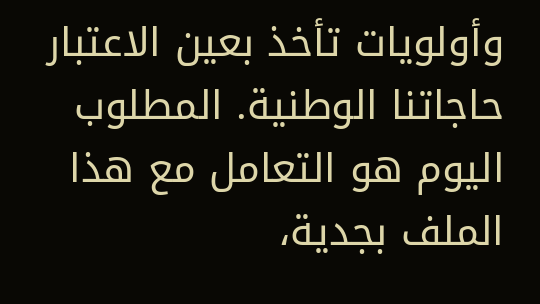وأولويات تأخذ بعين الاعتبار حاجاتنا الوطنية. المطلوب اليوم هو التعامل مع هذا الملف بجدية،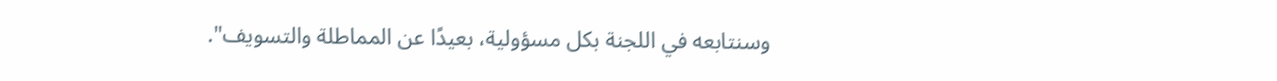وسنتابعه في اللجنة بكل مسؤولية، بعيدًا عن المماطلة والتسويف".